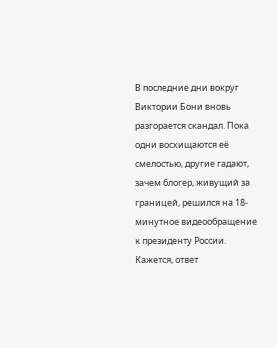В последние дни вокруг Виктории Бони вновь разгорается скандал. Пока одни восхищаются её смелостью, другие гадают, зачем блогер, живущий за границей, решился на 18-минутное видеообращение к президенту России. Кажется, ответ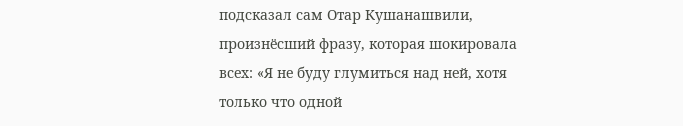подсказал сам Отар Кушанашвили, произнёсший фразу, которая шокировала всех: «Я не буду глумиться над ней, хотя только что одной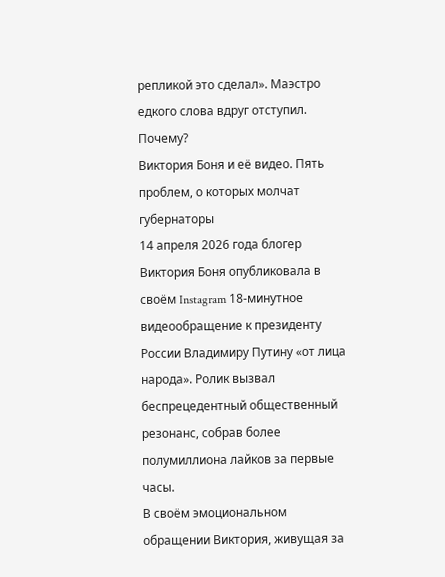репликой это сделал». Маэстро едкого слова вдруг отступил. Почему?
Виктория Боня и её видео. Пять проблем, о которых молчат губернаторы
14 апреля 2026 года блогер Виктория Боня опубликовала в своём Instagram 18-минутное видеообращение к президенту России Владимиру Путину «от лица народа». Ролик вызвал беспрецедентный общественный резонанс, собрав более полумиллиона лайков за первые часы.
В своём эмоциональном обращении Виктория, живущая за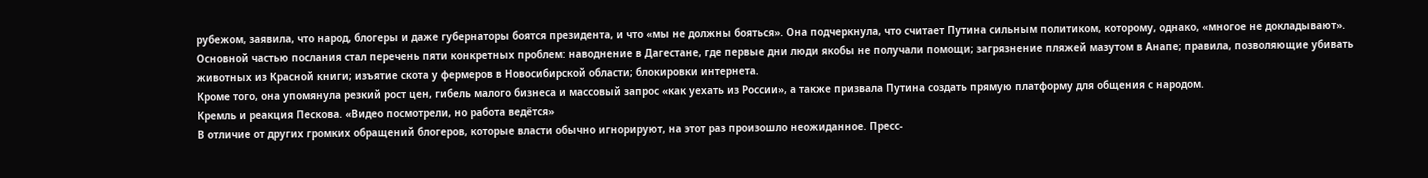рубежом, заявила, что народ, блогеры и даже губернаторы боятся президента, и что «мы не должны бояться». Она подчеркнула, что считает Путина сильным политиком, которому, однако, «многое не докладывают».
Основной частью послания стал перечень пяти конкретных проблем: наводнение в Дагестане, где первые дни люди якобы не получали помощи; загрязнение пляжей мазутом в Анапе; правила, позволяющие убивать животных из Красной книги; изъятие скота у фермеров в Новосибирской области; блокировки интернета.
Кроме того, она упомянула резкий рост цен, гибель малого бизнеса и массовый запрос «как уехать из России», а также призвала Путина создать прямую платформу для общения с народом.
Кремль и реакция Пескова. «Видео посмотрели, но работа ведётся»
В отличие от других громких обращений блогеров, которые власти обычно игнорируют, на этот раз произошло неожиданное. Пресс-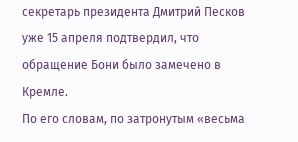секретарь президента Дмитрий Песков уже 15 апреля подтвердил, что обращение Бони было замечено в Кремле.
По его словам, по затронутым «весьма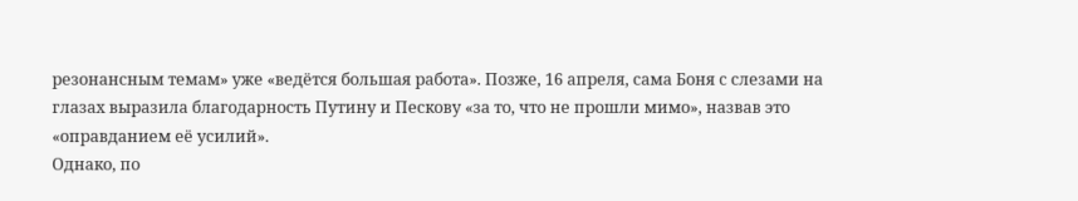резонансным темам» уже «ведётся большая работа». Позже, 16 апреля, сама Боня с слезами на глазах выразила благодарность Путину и Пескову «за то, что не прошли мимо», назвав это «оправданием её усилий».
Однако, по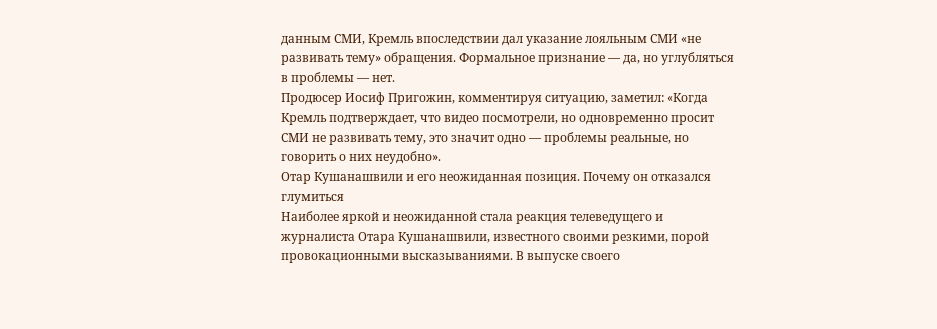данным СМИ, Кремль впоследствии дал указание лояльным СМИ «не развивать тему» обращения. Формальное признание — да, но углубляться в проблемы — нет.
Продюсер Иосиф Пригожин, комментируя ситуацию, заметил: «Когда Кремль подтверждает, что видео посмотрели, но одновременно просит СМИ не развивать тему, это значит одно — проблемы реальные, но говорить о них неудобно».
Отар Кушанашвили и его неожиданная позиция. Почему он отказался глумиться
Наиболее яркой и неожиданной стала реакция телеведущего и журналиста Отара Кушанашвили, известного своими резкими, порой провокационными высказываниями. В выпуске своего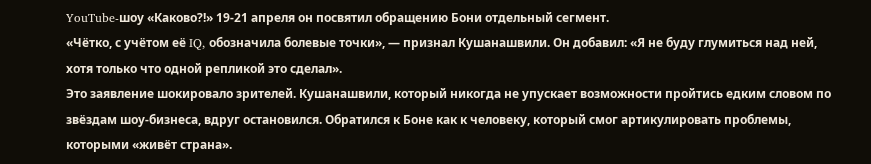YouTube-шоу «Каково?!» 19-21 апреля он посвятил обращению Бони отдельный сегмент.
«Чётко, с учётом её IQ, обозначила болевые точки», — признал Кушанашвили. Он добавил: «Я не буду глумиться над ней, хотя только что одной репликой это сделал».
Это заявление шокировало зрителей. Кушанашвили, который никогда не упускает возможности пройтись едким словом по звёздам шоу-бизнеса, вдруг остановился. Обратился к Боне как к человеку, который смог артикулировать проблемы, которыми «живёт страна».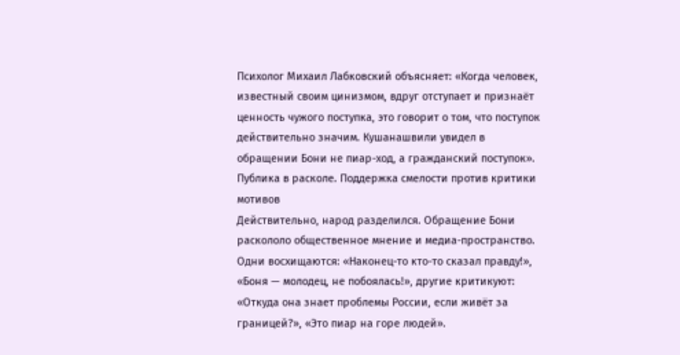Психолог Михаил Лабковский объясняет: «Когда человек, известный своим цинизмом, вдруг отступает и признаёт ценность чужого поступка, это говорит о том, что поступок действительно значим. Кушанашвили увидел в обращении Бони не пиар-ход, а гражданский поступок».
Публика в расколе. Поддержка смелости против критики мотивов
Действительно, народ разделился. Обращение Бони раскололо общественное мнение и медиа-пространство.
Одни восхищаются: «Наконец-то кто-то сказал правду!», «Боня — молодец, не побоялась!», другие критикуют: «Откуда она знает проблемы России, если живёт за границей?», «Это пиар на горе людей».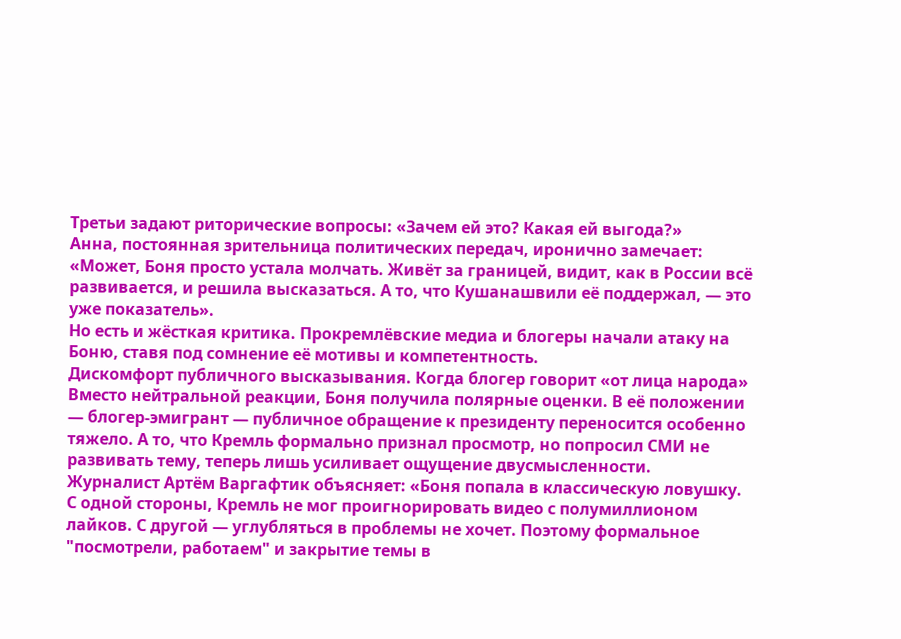Третьи задают риторические вопросы: «Зачем ей это? Какая ей выгода?»
Анна, постоянная зрительница политических передач, иронично замечает: «Может, Боня просто устала молчать. Живёт за границей, видит, как в России всё развивается, и решила высказаться. А то, что Кушанашвили её поддержал, — это уже показатель».
Но есть и жёсткая критика. Прокремлёвские медиа и блогеры начали атаку на Боню, ставя под сомнение её мотивы и компетентность.
Дискомфорт публичного высказывания. Когда блогер говорит «от лица народа»
Вместо нейтральной реакции, Боня получила полярные оценки. В её положении — блогер-эмигрант — публичное обращение к президенту переносится особенно тяжело. А то, что Кремль формально признал просмотр, но попросил СМИ не развивать тему, теперь лишь усиливает ощущение двусмысленности.
Журналист Артём Варгафтик объясняет: «Боня попала в классическую ловушку. С одной стороны, Кремль не мог проигнорировать видео с полумиллионом лайков. С другой — углубляться в проблемы не хочет. Поэтому формальное "посмотрели, работаем" и закрытие темы в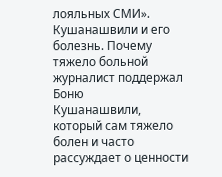лояльных СМИ».
Кушанашвили и его болезнь. Почему тяжело больной журналист поддержал Боню
Кушанашвили, который сам тяжело болен и часто рассуждает о ценности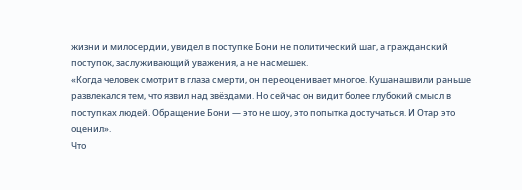жизни и милосердии, увидел в поступке Бони не политический шаг, а гражданский поступок, заслуживающий уважения, а не насмешек.
«Когда человек смотрит в глаза смерти, он переоценивает многое. Кушанашвили раньше развлекался тем, что язвил над звёздами. Но сейчас он видит более глубокий смысл в поступках людей. Обращение Бони — это не шоу, это попытка достучаться. И Отар это оценил».
Что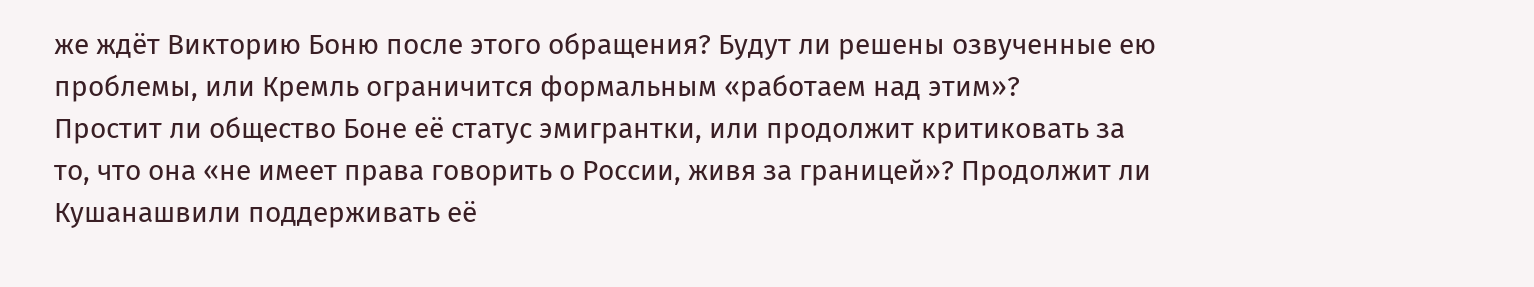же ждёт Викторию Боню после этого обращения? Будут ли решены озвученные ею проблемы, или Кремль ограничится формальным «работаем над этим»?
Простит ли общество Боне её статус эмигрантки, или продолжит критиковать за то, что она «не имеет права говорить о России, живя за границей»? Продолжит ли Кушанашвили поддерживать её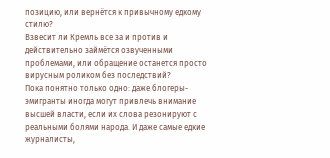позицию, или вернётся к привычному едкому стилю?
Взвесит ли Кремль все за и против и действительно займётся озвученными проблемами, или обращение останется просто вирусным роликом без последствий?
Пока понятно только одно: даже блогеры-эмигранты иногда могут привлечь внимание высшей власти, если их слова резонируют с реальными болями народа. И даже самые едкие журналисты,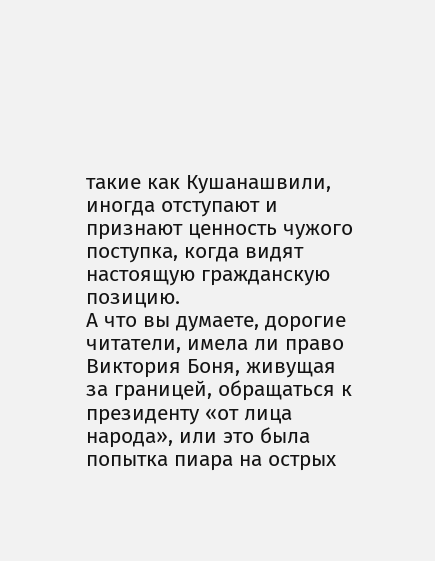такие как Кушанашвили, иногда отступают и признают ценность чужого поступка, когда видят настоящую гражданскую позицию.
А что вы думаете, дорогие читатели, имела ли право Виктория Боня, живущая за границей, обращаться к президенту «от лица народа», или это была попытка пиара на острых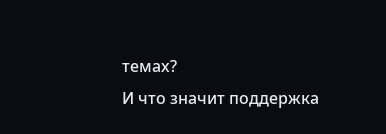темах?
И что значит поддержка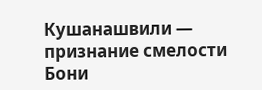Кушанашвили — признание смелости Бони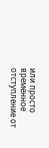или просто временное отступление от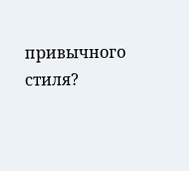привычного стиля?